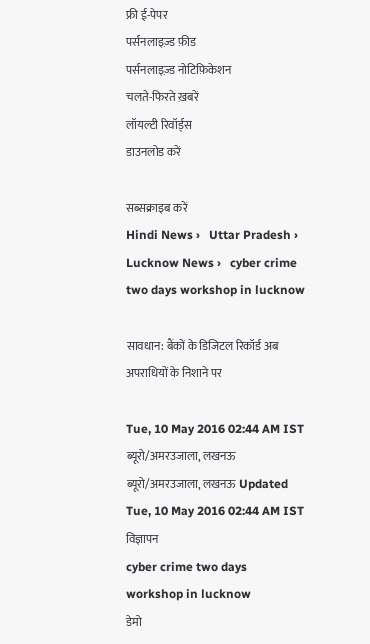फ्री ई-पेपर
पर्सनलाइज़्ड फ़ीड
पर्सनलाइज़्ड नोटिफ़िकेशन
चलते-फिरते ख़बरें
लॉयल्टी रिवॉर्ड्स
डाउनलोड करें

सब्सक्राइब करें
Hindi News ›   Uttar Pradesh ›   Lucknow News ›   cyber crime two days workshop in lucknow

सावधान: बैंकों के डिजिटल रिकॉर्ड अब अपराधियों के निशाने पर

Tue, 10 May 2016 02:44 AM IST
ब्यूरो/अमरउजाला, लखनऊ
ब्यूरो/अमरउजाला, लखनऊ Updated Tue, 10 May 2016 02:44 AM IST
विज्ञापन
cyber crime two days workshop in lucknow
डेमो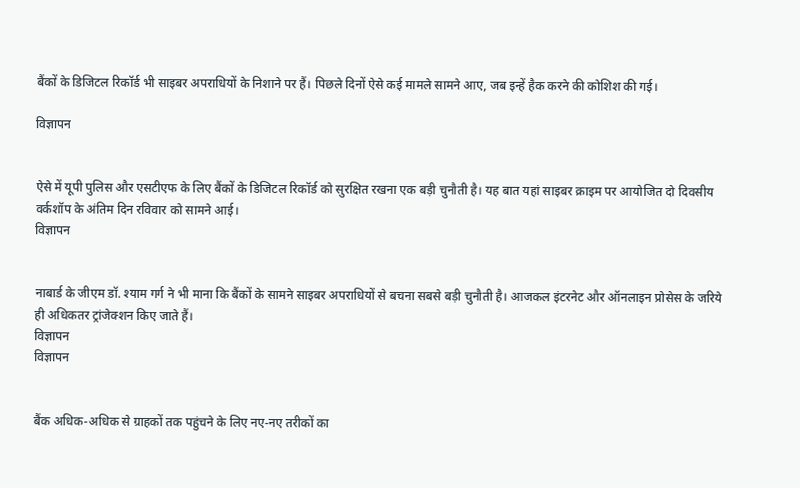बैंकों के डिजिटल रिकॉर्ड भी साइबर अपराधियों के निशाने पर हैं। पिछले दिनों ऐसे कई मामले सामने आए, जब इन्हें हैक करने की कोशिश की गई।

विज्ञापन


ऐसे में यूपी पुलिस और एसटीएफ के लिए बैंकों के डिजिटल रिकॉर्ड को सुरक्षित रखना एक बड़ी चुनौती है। यह बात यहां साइबर क्राइम पर आयोजित दो दिवसीय वर्कशॉप के अंतिम दिन रविवार को सामने आई।
विज्ञापन


नाबार्ड के जीएम डॉ. श्याम गर्ग ने भी माना कि बैंकों के सामने साइबर अपराधियों से बचना सबसे बड़ी चुनौती है। आजकल इंटरनेट और ऑनलाइन प्रोसेस के जरिये ही अधिकतर ट्रांजेक्शन किए जाते हैं।
विज्ञापन
विज्ञापन


बैंक अधिक-अधिक से ग्राहकों तक पहुंचने के लिए नए-नए तरीकों का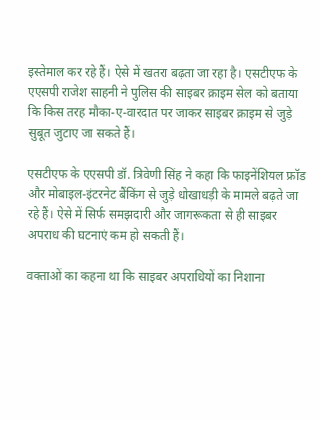इस्तेमाल कर रहे हैं। ऐसे में खतरा बढ़ता जा रहा है। एसटीएफ के एएसपी राजेश साहनी ने पुलिस की साइबर क्राइम सेल को बताया कि किस तरह मौका-ए-वारदात पर जाकर साइबर क्राइम से जुड़े सुबूत जुटाए जा सकते हैं।

एसटीएफ के एएसपी डॉ. त्रिवेणी सिंह ने कहा कि फाइनेंशियल फ्रॉड और मोबाइल-इंटरनेट बैंकिंग से जुड़े धोखाधड़ी के मामले बढ़ते जा रहे हैं। ऐसे में सिर्फ समझदारी और जागरूकता से ही साइबर अपराध की घटनाएं कम हो सकती हैं।

वक्ताओं का कहना था कि साइबर अपराधियों का निशाना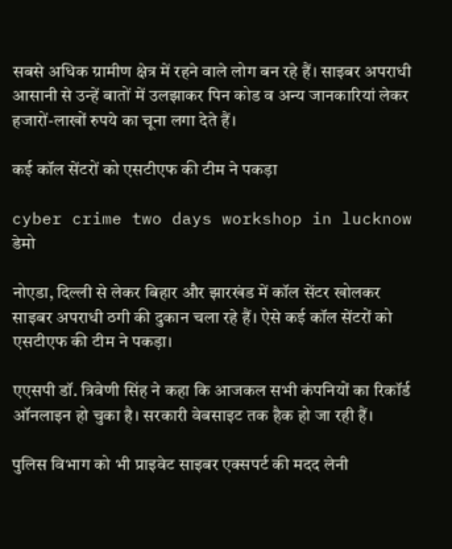सबसे अधिक ग्रामीण क्षेत्र में रहने वाले लोग बन रहे हैं। साइबर अपराधी आसानी से उन्हें बातों में उलझाकर पिन कोड व अन्य जानकारियां लेकर हजारों-लाखों रुपये का चूना लगा देते हैं।

कई कॉल सेंटरों को एसटीएफ की टीम ने पकड़ा

cyber crime two days workshop in lucknow
डेमो

नोएडा, दिल्ली से लेकर बिहार और झारखंड में कॉल सेंटर खोलकर साइबर अपराधी ठगी की दुकान चला रहे हैं। ऐसे कई कॉल सेंटरों को एसटीएफ की टीम ने पकड़ा।

एएसपी डॉ. त्रिवेणी सिंह ने कहा कि आजकल सभी कंपनियों का रिकॉर्ड ऑनलाइन हो चुका है। सरकारी वेबसाइट तक हैक हो जा रही हैं।

पुलिस विभाग को भी प्राइवेट साइबर एक्सपर्ट की मदद लेनी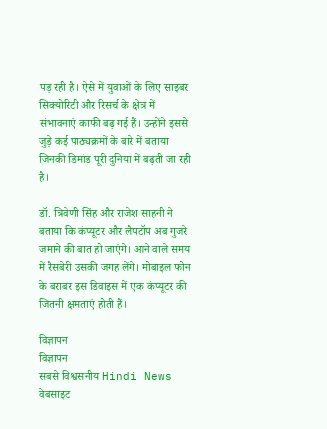पड़ रही है। ऐसे में युवाओं के लिए साइबर सिक्योरिटी और रिसर्च के क्षेत्र में संभावनाएं काफी बढ़ गई हैं। उन्होंने इससे जुड़े कई पाठ्यक्रमों के बारे में बताया जिनकी डिमांड पूरी दुनिया में बढ़ती जा रही है।

डॉ. त्रिवेणी सिंह और राजेश साहनी ने बताया कि कंप्यूटर और लैपटॉप अब गुजरे जमाने की बात हो जाएंगे। आने वाले समय में रैसबेरी उसकी जगह लेंगे। मोबाइल फोन के बराबर इस डिवाइस में एक कंप्यूटर की जितनी क्षमताएं होती हैं।

विज्ञापन
विज्ञापन
सबसे विश्वसनीय Hindi News वेबसाइट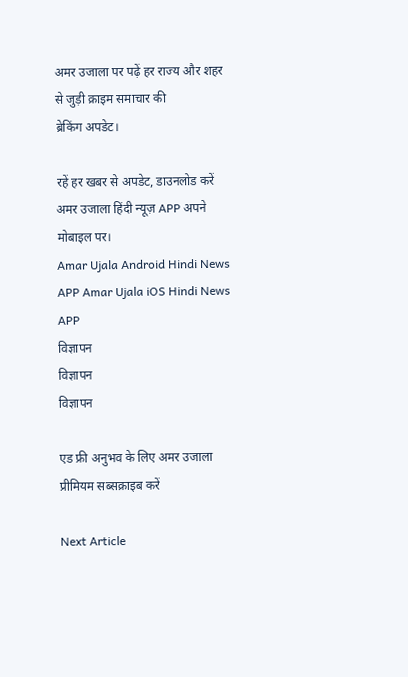अमर उजाला पर पढ़ें हर राज्य और शहर से जुड़ी क्राइम समाचार की
ब्रेकिंग अपडेट।

रहें हर खबर से अपडेट, डाउनलोड करें अमर उजाला हिंदी न्यूज़ APP अपने मोबाइल पर।
Amar Ujala Android Hindi News APP Amar Ujala iOS Hindi News APP
विज्ञापन
विज्ञापन
विज्ञापन

एड फ्री अनुभव के लिए अमर उजाला प्रीमियम सब्सक्राइब करें

Next Article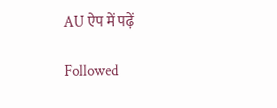AU ऐप में पढ़ें

Followed